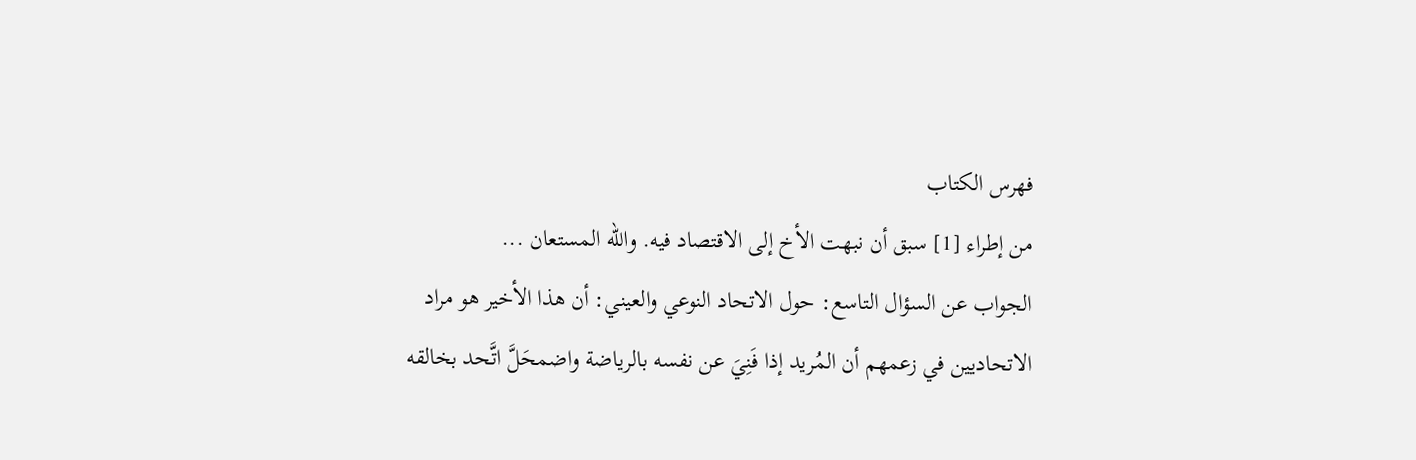فهرس الكتاب
من إطراء [1] سبق أن نبهت الأخ إلى الاقتصاد فيه. والله المستعان ...
الجواب عن السؤال التاسع: حول الاتحاد النوعي والعيني: أن هذا الأخير هو مراد الاتحاديين في زعمهم أن المُريد إذا فَنِيَ عن نفسه بالرياضة واضمحَلَّ اتَّحد بخالقه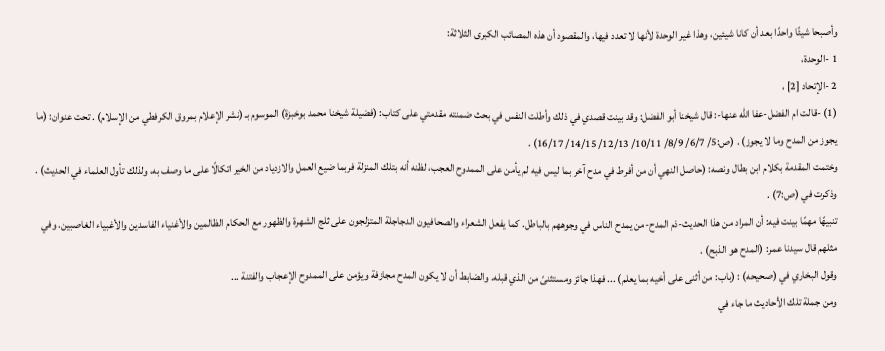وأصبحا شيئًا واحدًا بعد أن كانا شيئين، وهذا غير الوحدة لأنها لا تعدد فيها، والمقصود أن هذه المصائب الكبرى الثلاثة:
1 -الوحدة،
2 -الإتحاد [2] ،
(1) -قالت ام الفضل-عفا الله عنها-: قال شيخنا أبو الفضل: وقد بينت قصدي في ذلك وأطلت النفس في بحث ضمنته مقدمتي على كتاب: (فضيلة شيخنا محمد بوخبزة) الموسوم بـ (نشر الإعلام بمروق الكرفطي من الإسلام) . تحت عنوان: (ما يجوز من المدح وما لا يجوز) . (ص:5/ 6/7/ 8/9/ 10/11/ 12/13/ 14/15/ 16/17) .
وختمت المقدمة بكلام ابن بطال ونصه: (حاصل النهي أن من أفرط في مدح آخر بما ليس فيه لم يأمن على الممدوح العجب، لظنه أنه بتلك المنزلة فربما ضيع العمل والازدياد من الخير اتكالًا على ما وصف به، ولذلك تأول العلماء في الحديث) . وذكرت في (ص:7) .
تنبيهًا مهمًا بينت فيه: أن المراد من هذا الحديث-ذم المدح-من يمدح الناس في وجوههم بالباطل. كما يفعل الشعراء والصحافيون الدجاجلة المتزلجون على ثلج الشهرة والظهور مع الحكام الظالمين والأغنياء الفاسدين والأغبياء الغاصبين. وفي مثلهم قال سيدنا عمر: (المدح هو الذبح) .
وقول البخاري في (صحيحه) : (باب: من أثنى على أخيه بما يعلم) ... فهذا جائز ومستثنىً من الذي قبله. والضابط أن لا يكون المدح مجازفة ويؤمن على الممدوح الإعجاب والفتنة ...
ومن جملة تلك الأحاديث ما جاء في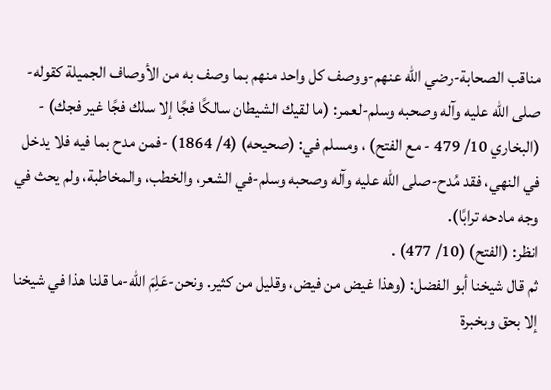مناقب الصحابة-رضي الله عنهم-ووصف كل واحد منهم بما وصف به من الأوصاف الجميلة كقوله-صلى الله عليه وآله وصحبه وسلم-لعمر: (ما لقيك الشيطان سالكًا فجًا إلا سلك فجًا غير فجك) - (البخاري 10/ 479 - مع الفتح) ، ومسلم في: (صحيحه) (4/ 1864) -فمن مدح بما فيه فلا يدخل في النهي، فقد مُدح-صلى الله عليه وآله وصحبه وسلم-في الشعر، والخطب، والمخاطبة، ولم يحث في وجه مادحه ترابًا).
انظر: (الفتح) (10/ 477) .
ثم قال شيخنا أبو الفضل: (وهذا غيض من فيض، وقليل من كثير. ونحن-عَلِمَ الله-ما قلنا هذا في شيخنا إلا بحق وبخبرة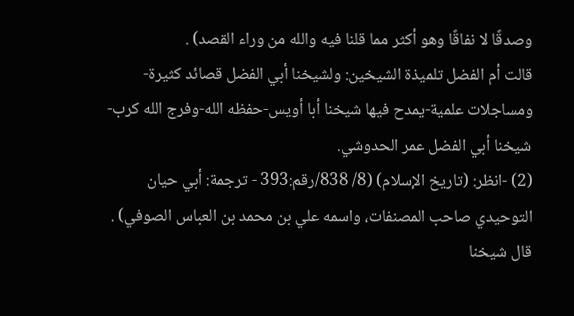وصدقًا لا نفاقًا وهو أكثر مما قلنا فيه والله من وراء القصد) .
قالت أم الفضل تلميذة الشيخين: ولشيخنا أبي الفضل قصائد كثيرة-ومساجلات علمية-يمدح فيها شيخنا أبا أويس-حفظه الله-وفرج الله كرب-شيخنا أبي الفضل عمر الحدوشي.
(2) -انظر: (تاريخ الإسلام) (8/ 838/رقم:393 - ترجمة: أبي حيان التوحيدي صاحب المصنفات، واسمه علي بن محمد بن العباس الصوفي) .
قال شيخنا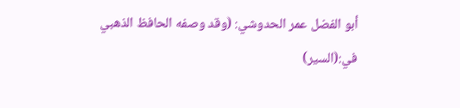أبو الفضل عمر الحدوشي: (وقد وصفه الحافظ الذهبي في:(السير)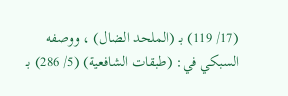(17/ 119) بـ (الملحد الضال) ، ووصفه السبكي في: (طبقات الشافعية) (5/ 286) بـ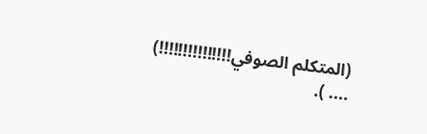(المتكلم الصوفي!!!!!!!!!!!!!!!) .... ).